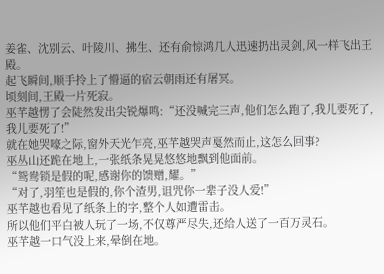姜雀、沈别云、叶陵川、拂生、还有俞惊鸿几人迅速扔出灵剑,风一样飞出王殿。
起飞瞬间,顺手拎上了懵逼的宿云朝雨还有屠冥。
顷刻间,王殿一片死寂。
巫芊越愣了会陡然发出尖锐爆鸣:“还没喊完三声,他们怎么跑了,我儿要死了,我儿要死了!”
就在她哭嚎之际,窗外天光乍亮,巫芊越哭声戛然而止,这怎么回事?
巫丛山还跪在地上,一张纸条晃晃悠悠地飘到他面前。
“鸳鸯锁是假的呢,感谢你的馈赠,耀。”
“对了,羽笙也是假的,你个渣男,诅咒你一辈子没人爱!”
巫芊越也看见了纸条上的字,整个人如遭雷击。
所以他们平白被人玩了一场,不仅尊严尽失,还给人送了一百万灵石。
巫芊越一口气没上来,晕倒在地。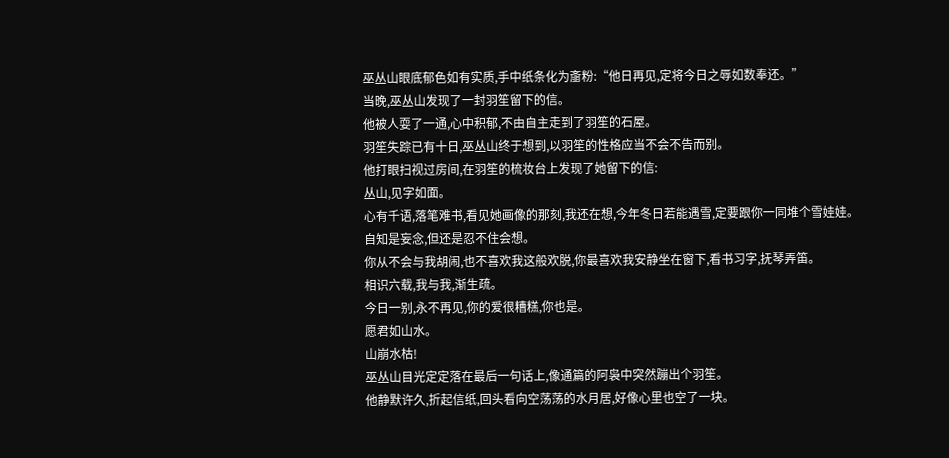巫丛山眼底郁色如有实质,手中纸条化为齑粉:“他日再见,定将今日之辱如数奉还。”
当晚,巫丛山发现了一封羽笙留下的信。
他被人耍了一通,心中积郁,不由自主走到了羽笙的石屋。
羽笙失踪已有十日,巫丛山终于想到,以羽笙的性格应当不会不告而别。
他打眼扫视过房间,在羽笙的梳妆台上发现了她留下的信:
丛山,见字如面。
心有千语,落笔难书,看见她画像的那刻,我还在想,今年冬日若能遇雪,定要跟你一同堆个雪娃娃。
自知是妄念,但还是忍不住会想。
你从不会与我胡闹,也不喜欢我这般欢脱,你最喜欢我安静坐在窗下,看书习字,抚琴弄笛。
相识六载,我与我,渐生疏。
今日一别,永不再见,你的爱很糟糕,你也是。
愿君如山水。
山崩水枯!
巫丛山目光定定落在最后一句话上,像通篇的阿袅中突然蹦出个羽笙。
他静默许久,折起信纸,回头看向空荡荡的水月居,好像心里也空了一块。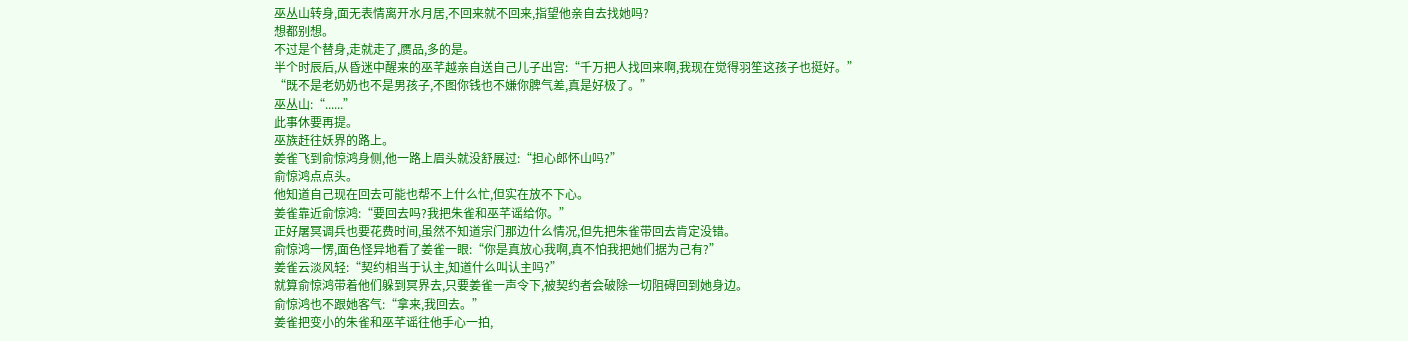巫丛山转身,面无表情离开水月居,不回来就不回来,指望他亲自去找她吗?
想都别想。
不过是个替身,走就走了,赝品,多的是。
半个时辰后,从昏迷中醒来的巫芊越亲自送自己儿子出宫:“千万把人找回来啊,我现在觉得羽笙这孩子也挺好。”
“既不是老奶奶也不是男孩子,不图你钱也不嫌你脾气差,真是好极了。”
巫丛山:“......”
此事休要再提。
巫族赶往妖界的路上。
姜雀飞到俞惊鸿身侧,他一路上眉头就没舒展过:“担心郎怀山吗?”
俞惊鸿点点头。
他知道自己现在回去可能也帮不上什么忙,但实在放不下心。
姜雀靠近俞惊鸿:“要回去吗?我把朱雀和巫芊谣给你。”
正好屠冥调兵也要花费时间,虽然不知道宗门那边什么情况,但先把朱雀带回去肯定没错。
俞惊鸿一愣,面色怪异地看了姜雀一眼:“你是真放心我啊,真不怕我把她们据为己有?”
姜雀云淡风轻:“契约相当于认主,知道什么叫认主吗?”
就算俞惊鸿带着他们躲到冥界去,只要姜雀一声令下,被契约者会破除一切阻碍回到她身边。
俞惊鸿也不跟她客气:“拿来,我回去。”
姜雀把变小的朱雀和巫芊谣往他手心一拍,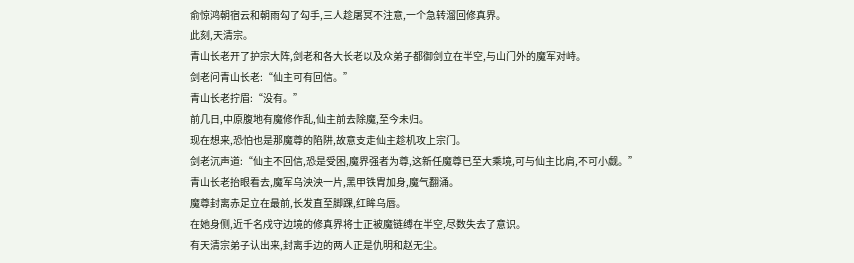俞惊鸿朝宿云和朝雨勾了勾手,三人趁屠冥不注意,一个急转溜回修真界。
此刻,天清宗。
青山长老开了护宗大阵,剑老和各大长老以及众弟子都御剑立在半空,与山门外的魔军对峙。
剑老问青山长老:“仙主可有回信。”
青山长老拧眉:“没有。”
前几日,中原腹地有魔修作乱,仙主前去除魔,至今未归。
现在想来,恐怕也是那魔尊的陷阱,故意支走仙主趁机攻上宗门。
剑老沉声道:“仙主不回信,恐是受困,魔界强者为尊,这新任魔尊已至大乘境,可与仙主比肩,不可小觑。”
青山长老抬眼看去,魔军乌泱泱一片,黑甲铁胄加身,魔气翻涌。
魔尊封离赤足立在最前,长发直至脚踝,红眸乌唇。
在她身侧,近千名戍守边境的修真界将士正被魔链缚在半空,尽数失去了意识。
有天清宗弟子认出来,封离手边的两人正是仇明和赵无尘。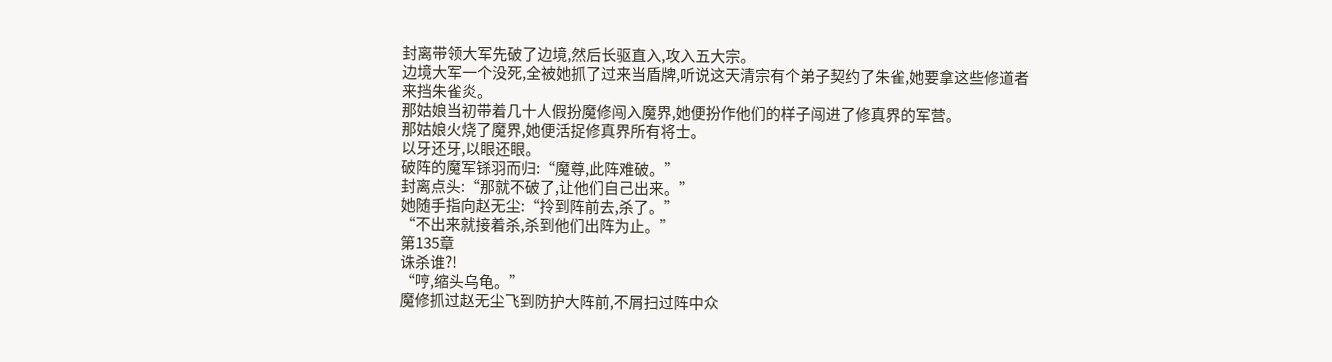封离带领大军先破了边境,然后长驱直入,攻入五大宗。
边境大军一个没死,全被她抓了过来当盾牌,听说这天清宗有个弟子契约了朱雀,她要拿这些修道者来挡朱雀炎。
那姑娘当初带着几十人假扮魔修闯入魔界,她便扮作他们的样子闯进了修真界的军营。
那姑娘火烧了魔界,她便活捉修真界所有将士。
以牙还牙,以眼还眼。
破阵的魔军铩羽而归:“魔尊,此阵难破。”
封离点头:“那就不破了,让他们自己出来。”
她随手指向赵无尘:“拎到阵前去,杀了。”
“不出来就接着杀,杀到他们出阵为止。”
第135章
诛杀谁?!
“哼,缩头乌龟。”
魔修抓过赵无尘飞到防护大阵前,不屑扫过阵中众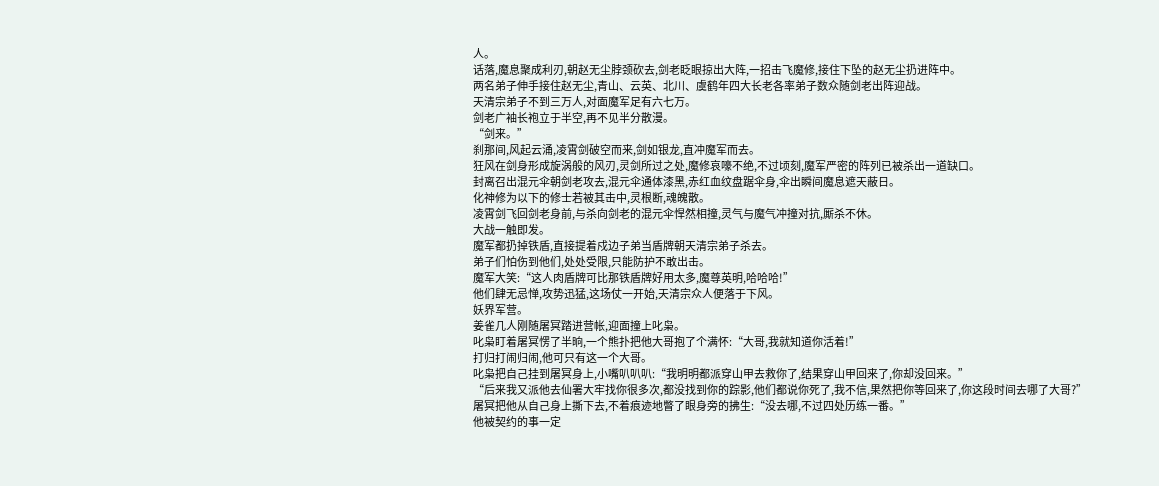人。
话落,魔息聚成利刃,朝赵无尘脖颈砍去,剑老眨眼掠出大阵,一招击飞魔修,接住下坠的赵无尘扔进阵中。
两名弟子伸手接住赵无尘,青山、云英、北川、虞鹤年四大长老各率弟子数众随剑老出阵迎战。
天清宗弟子不到三万人,对面魔军足有六七万。
剑老广袖长袍立于半空,再不见半分散漫。
“剑来。”
刹那间,风起云涌,凌霄剑破空而来,剑如银龙,直冲魔军而去。
狂风在剑身形成旋涡般的风刃,灵剑所过之处,魔修哀嚎不绝,不过顷刻,魔军严密的阵列已被杀出一道缺口。
封离召出混元伞朝剑老攻去,混元伞通体漆黑,赤红血纹盘踞伞身,伞出瞬间魔息遮天蔽日。
化神修为以下的修士若被其击中,灵根断,魂魄散。
凌霄剑飞回剑老身前,与杀向剑老的混元伞悍然相撞,灵气与魔气冲撞对抗,厮杀不休。
大战一触即发。
魔军都扔掉铁盾,直接提着戍边子弟当盾牌朝天清宗弟子杀去。
弟子们怕伤到他们,处处受限,只能防护不敢出击。
魔军大笑:“这人肉盾牌可比那铁盾牌好用太多,魔尊英明,哈哈哈!”
他们肆无忌惮,攻势迅猛,这场仗一开始,天清宗众人便落于下风。
妖界军营。
姜雀几人刚随屠冥踏进营帐,迎面撞上叱枭。
叱枭盯着屠冥愣了半晌,一个熊扑把他大哥抱了个满怀:“大哥,我就知道你活着!”
打归打闹归闹,他可只有这一个大哥。
叱枭把自己挂到屠冥身上,小嘴叭叭叭:“我明明都派穿山甲去救你了,结果穿山甲回来了,你却没回来。”
“后来我又派他去仙署大牢找你很多次,都没找到你的踪影,他们都说你死了,我不信,果然把你等回来了,你这段时间去哪了大哥?”
屠冥把他从自己身上撕下去,不着痕迹地瞥了眼身旁的拂生:“没去哪,不过四处历练一番。”
他被契约的事一定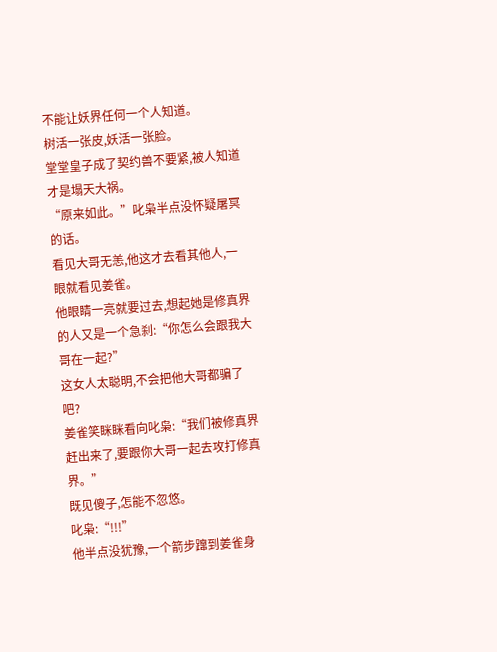不能让妖界任何一个人知道。
树活一张皮,妖活一张脸。
堂堂皇子成了契约兽不要紧,被人知道才是塌天大祸。
“原来如此。”叱枭半点没怀疑屠冥的话。
看见大哥无恙,他这才去看其他人,一眼就看见姜雀。
他眼睛一亮就要过去,想起她是修真界的人又是一个急刹:“你怎么会跟我大哥在一起?”
这女人太聪明,不会把他大哥都骗了吧?
姜雀笑眯眯看向叱枭:“我们被修真界赶出来了,要跟你大哥一起去攻打修真界。”
既见傻子,怎能不忽悠。
叱枭:“!!!”
他半点没犹豫,一个箭步蹿到姜雀身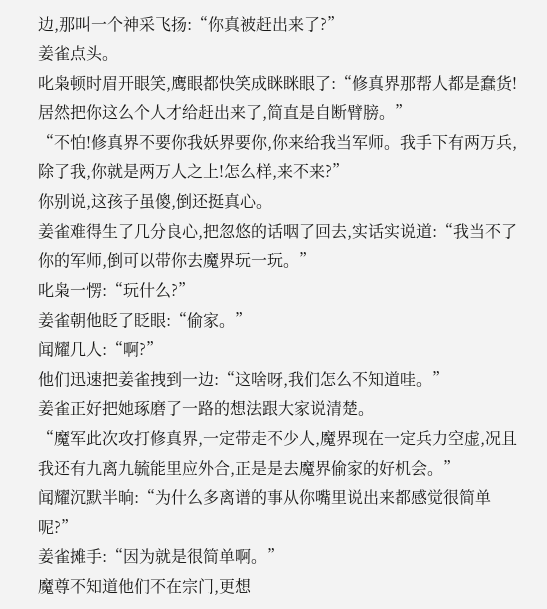边,那叫一个神采飞扬:“你真被赶出来了?”
姜雀点头。
叱枭顿时眉开眼笑,鹰眼都快笑成眯眯眼了:“修真界那帮人都是蠢货!居然把你这么个人才给赶出来了,简直是自断臂膀。”
“不怕!修真界不要你我妖界要你,你来给我当军师。我手下有两万兵,除了我,你就是两万人之上!怎么样,来不来?”
你别说,这孩子虽傻,倒还挺真心。
姜雀难得生了几分良心,把忽悠的话咽了回去,实话实说道:“我当不了你的军师,倒可以带你去魔界玩一玩。”
叱枭一愣:“玩什么?”
姜雀朝他眨了眨眼:“偷家。”
闻耀几人:“啊?”
他们迅速把姜雀拽到一边:“这啥呀,我们怎么不知道哇。”
姜雀正好把她琢磨了一路的想法跟大家说清楚。
“魔军此次攻打修真界,一定带走不少人,魔界现在一定兵力空虚,况且我还有九离九毓能里应外合,正是是去魔界偷家的好机会。”
闻耀沉默半晌:“为什么多离谱的事从你嘴里说出来都感觉很简单呢?”
姜雀摊手:“因为就是很简单啊。”
魔尊不知道他们不在宗门,更想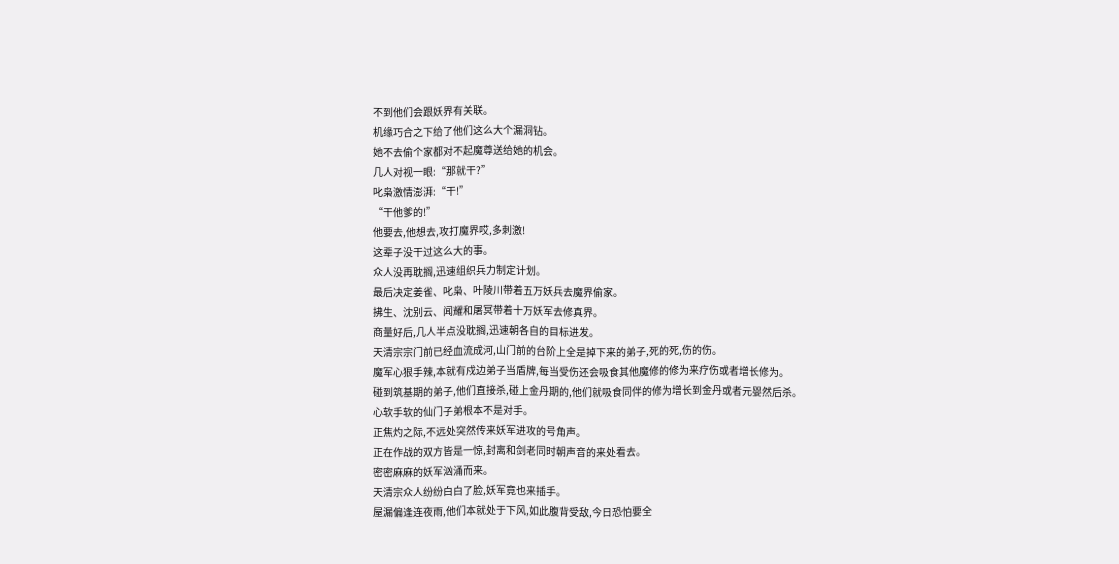不到他们会跟妖界有关联。
机缘巧合之下给了他们这么大个漏洞钻。
她不去偷个家都对不起魔尊送给她的机会。
几人对视一眼:“那就干?”
叱枭激情澎湃:“干!”
“干他爹的!”
他要去,他想去,攻打魔界哎,多刺激!
这辈子没干过这么大的事。
众人没再耽搁,迅速组织兵力制定计划。
最后决定姜雀、叱枭、叶陵川带着五万妖兵去魔界偷家。
拂生、沈别云、闻耀和屠冥带着十万妖军去修真界。
商量好后,几人半点没耽搁,迅速朝各自的目标进发。
天清宗宗门前已经血流成河,山门前的台阶上全是掉下来的弟子,死的死,伤的伤。
魔军心狠手辣,本就有戍边弟子当盾牌,每当受伤还会吸食其他魔修的修为来疗伤或者增长修为。
碰到筑基期的弟子,他们直接杀,碰上金丹期的,他们就吸食同伴的修为增长到金丹或者元婴然后杀。
心软手软的仙门子弟根本不是对手。
正焦灼之际,不远处突然传来妖军进攻的号角声。
正在作战的双方皆是一惊,封离和剑老同时朝声音的来处看去。
密密麻麻的妖军汹涌而来。
天清宗众人纷纷白白了脸,妖军竟也来插手。
屋漏偏逢连夜雨,他们本就处于下风,如此腹背受敌,今日恐怕要全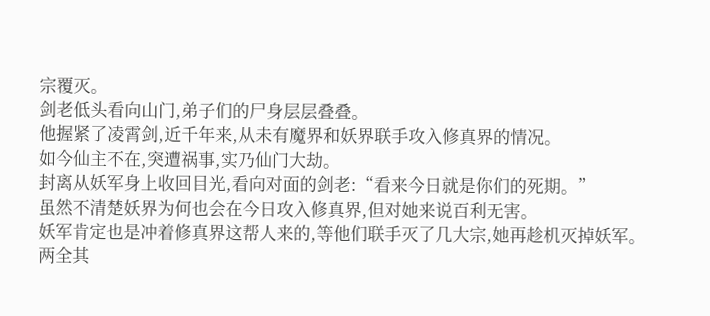宗覆灭。
剑老低头看向山门,弟子们的尸身层层叠叠。
他握紧了凌霄剑,近千年来,从未有魔界和妖界联手攻入修真界的情况。
如今仙主不在,突遭祸事,实乃仙门大劫。
封离从妖军身上收回目光,看向对面的剑老:“看来今日就是你们的死期。”
虽然不清楚妖界为何也会在今日攻入修真界,但对她来说百利无害。
妖军肯定也是冲着修真界这帮人来的,等他们联手灭了几大宗,她再趁机灭掉妖军。
两全其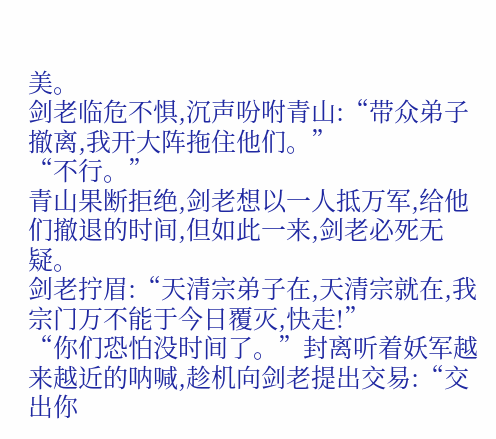美。
剑老临危不惧,沉声吩咐青山:“带众弟子撤离,我开大阵拖住他们。”
“不行。”
青山果断拒绝,剑老想以一人抵万军,给他们撤退的时间,但如此一来,剑老必死无疑。
剑老拧眉:“天清宗弟子在,天清宗就在,我宗门万不能于今日覆灭,快走!”
“你们恐怕没时间了。”封离听着妖军越来越近的呐喊,趁机向剑老提出交易:“交出你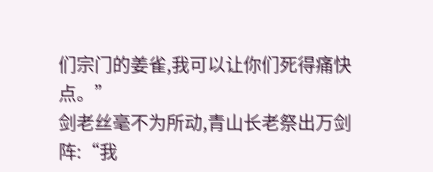们宗门的姜雀,我可以让你们死得痛快点。”
剑老丝毫不为所动,青山长老祭出万剑阵:“我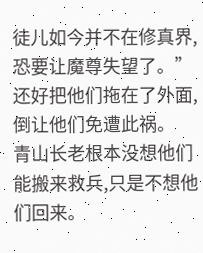徒儿如今并不在修真界,恐要让魔尊失望了。”
还好把他们拖在了外面,倒让他们免遭此祸。
青山长老根本没想他们能搬来救兵,只是不想他们回来。